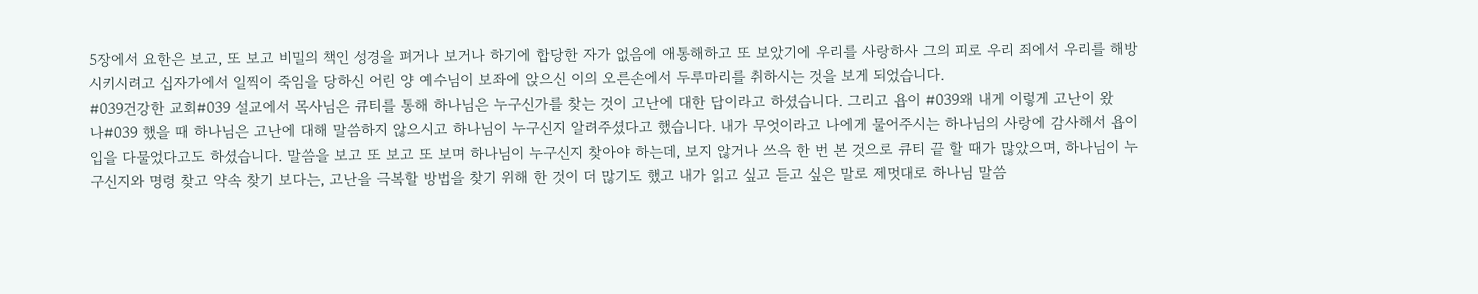5장에서 요한은 보고, 또 보고 비밀의 책인 성경을 펴거나 보거나 하기에 합당한 자가 없음에 애통해하고 또 보았기에 우리를 사랑하사 그의 피로 우리 죄에서 우리를 해방시키시려고 십자가에서 일찍이 죽임을 당하신 어린 양 예수님이 보좌에 앉으신 이의 오른손에서 두루마리를 취하시는 것을 보게 되었습니다.
#039건강한 교회#039 설교에서 목사님은 큐티를 통해 하나님은 누구신가를 찾는 것이 고난에 대한 답이라고 하셨습니다. 그리고 욥이 #039왜 내게 이렇게 고난이 왔나#039 했을 때 하나님은 고난에 대해 말씀하지 않으시고 하나님이 누구신지 알려주셨다고 했습니다. 내가 무엇이라고 나에게 물어주시는 하나님의 사랑에 감사해서 욥이 입을 다물었다고도 하셨습니다. 말씀을 보고 또 보고 또 보며 하나님이 누구신지 찾아야 하는데, 보지 않거나 쓰윽 한 번 본 것으로 큐티 끝 할 때가 많았으며, 하나님이 누구신지와 명령 찾고 약속 찾기 보다는, 고난을 극복할 방법을 찾기 위해 한 것이 더 많기도 했고 내가 읽고 싶고 듣고 싶은 말로 제멋대로 하나님 말씀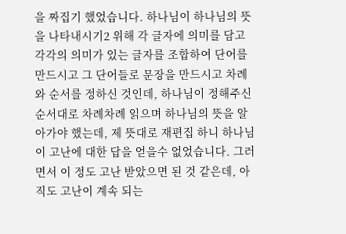을 짜집기 했었습니다. 하나님이 하나님의 뜻을 나타내시기2 위해 각 글자에 의미를 담고 각각의 의미가 있는 글자를 조합하여 단어를 만드시고 그 단어들로 문장을 만드시고 차례와 순서를 정하신 것인데, 하나님이 정해주신 순서대로 차례차례 읽으며 하나님의 뜻을 알아가야 했는데, 제 뜻대로 재편집 하니 하나님이 고난에 대한 답을 얻을수 없었습니다. 그러면서 이 정도 고난 받았으면 된 것 같은데, 아직도 고난이 계속 되는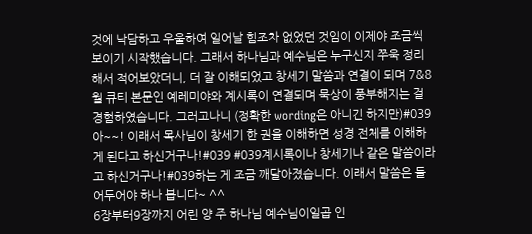것에 낙담하고 우울하여 일어날 힘조차 없었던 것임이 이제야 조금씩 보이기 시작했습니다. 그래서 하나님과 예수님은 누구신지 쭈욱 정리해서 적어보았더니, 더 잘 이해되었고 창세기 말씀과 연결이 되며 7&8월 큐티 본문인 예레미야와 계시록이 연결되며 묵상이 풍부해지는 걸 경험하였습니다. 그러고나니 (정확한 wording은 아니긴 하지만)#039아~~! 이래서 목사님이 창세기 한 권을 이해하면 성경 전체를 이해하게 된다고 하신거구나!#039 #039계시록이나 창세기나 같은 말씀이라고 하신거구나!#039하는 게 조금 깨달아졌습니다. 이래서 말씀은 들어두어야 하나 봅니다~ ^^
6장부터9장까지 어린 양 주 하나님 예수님이일곱 인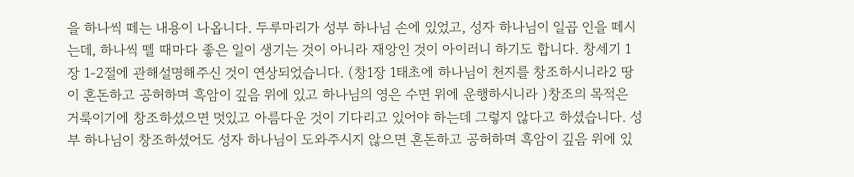을 하나씩 떼는 내용이 나옵니다. 두루마리가 성부 하나님 손에 있었고, 성자 하나님이 일곱 인을 떼시는데, 하나씩 뗄 때마다 좋은 일이 생기는 것이 아니라 재앙인 것이 아이러니 하기도 합니다. 창세기 1장 1-2절에 관해설명해주신 것이 연상되었습니다. (창1장 1태초에 하나님이 천지를 창조하시니라2 땅이 혼돈하고 공허하며 흑암이 깊음 위에 있고 하나님의 영은 수면 위에 운행하시니라 )창조의 목적은 거룩이기에 창조하셨으면 멋있고 아름다운 것이 기다리고 있어야 하는데 그렇지 않다고 하셨습니다. 성부 하나님이 창조하셨어도 성자 하나님이 도와주시지 않으면 혼돈하고 공허하며 흑암이 깊음 위에 있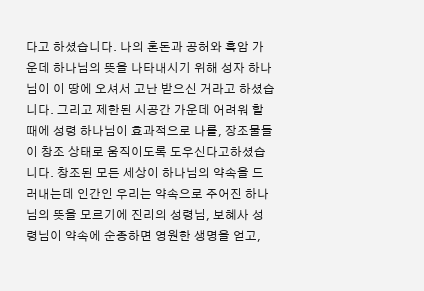다고 하셨습니다. 나의 혼돈과 공허와 흑암 가운데 하나님의 뜻을 나타내시기 위해 성자 하나님이 이 땅에 오셔서 고난 받으신 거라고 하셨습니다. 그리고 제한된 시공간 가운데 어려워 할 때에 성령 하나님이 효과적으로 나를, 장조물들이 창조 상태로 움직이도록 도우신다고하셨습니다. 창조된 모든 세상이 하나님의 약속을 드러내는데 인간인 우리는 약속으로 주어진 하나님의 뜻을 모르기에 진리의 성령님, 보혜사 성령님이 약속에 순종하면 영원한 생명을 얻고,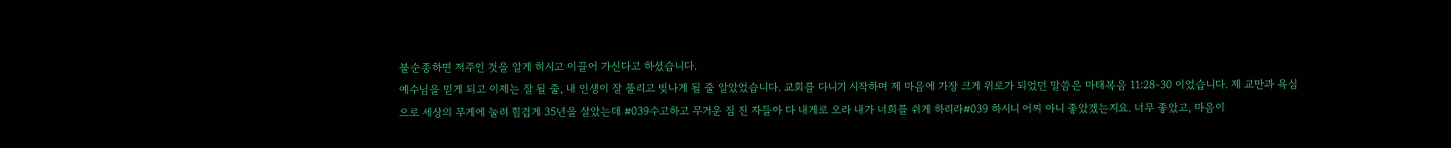불순종하면 저주인 것을 알게 히시고 이끌어 가신다고 하셨습니다.
예수님을 믿게 되고 이제는 잘 될 줄, 내 인생이 잘 풀리고 빚나게 될 줄 알았었습니다. 교회를 다니기 시작하며 제 마음에 가장 크게 위로가 되었던 말씀은 마태복음 11:28-30 이었습니다. 제 교만과 욕심으로 세상의 무게에 눌려 힘겹게 35년을 살았는데 #039수고하고 무거운 짐 진 자들아 다 내게로 오라 내가 너희를 쉬게 하리라#039 하시니 어찌 아니 좋았겠는지요. 너무 좋았고, 마음이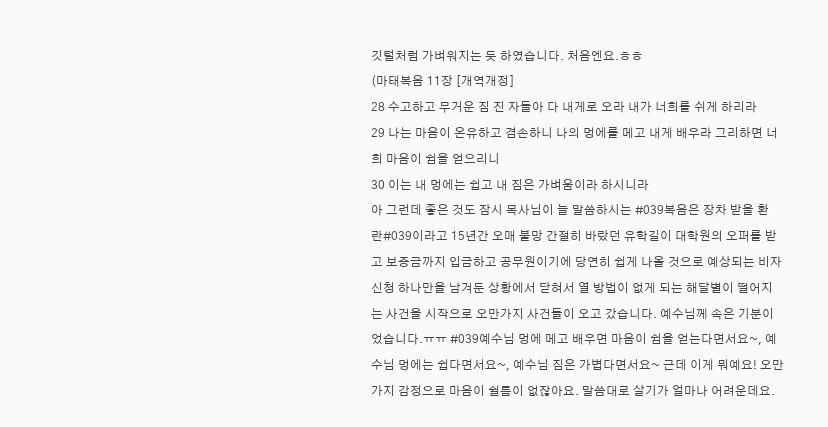깃털처럼 가벼워지는 듯 하였습니다. 처음엔요.ㅎㅎ
(마태복음 11장 [개역개정]
28 수고하고 무거운 짐 진 자들아 다 내게로 오라 내가 너희를 쉬게 하리라
29 나는 마음이 온유하고 겸손하니 나의 멍에를 메고 내게 배우라 그리하면 너희 마음이 쉼을 얻으리니
30 이는 내 멍에는 쉽고 내 짐은 가벼움이라 하시니라
아 그런데 좋은 것도 잠시 목사님이 늘 말씀하시는 #039복음은 장차 받을 환란#039이라고 15년간 오매 불망 간절히 바랐던 유학길이 대학원의 오퍼를 받고 보증금까지 입금하고 공무원이기에 당연히 쉽게 나올 것으로 예상되는 비자 신청 하나만을 남겨둔 상황에서 닫혀서 열 방법이 없게 되는 해달별이 떨어지는 사건을 시작으로 오만가지 사건들이 오고 갔습니다. 예수님께 속은 기분이었습니다.ㅠㅠ #039예수님 멍에 메고 배우면 마음이 쉼을 얻는다면서요~, 예수님 멍에는 쉽다면서요~, 예수님 짐은 가볍다면서요~ 근데 이게 뭐예요! 오만가지 감정으로 마음이 쉴틈이 없잖아요. 말씀대로 살기가 얼마나 어려운데요.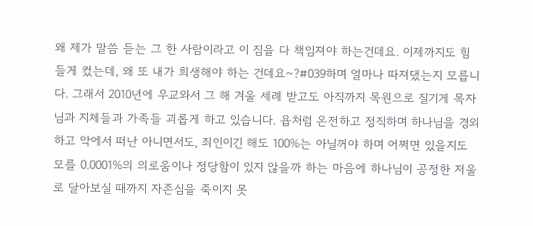왜 제가 말씀 듣는 그 한 사람이라고 이 짐을 다 책임져야 하는건데요. 이제까지도 힘들게 컸는데, 왜 또 내가 희생해야 하는 건데요~?#039하며 얼마나 따져댔는지 모릅니다. 그래서 2010년에 우교와서 그 해 겨울 세례 받고도 아직까지 목원으로 질기게 목자님과 지체들과 가족들 괴롭게 하고 있습니다. 욥처럼 온전하고 정직하며 하나님을 경외하고 악에서 떠난 아니면서도, 죄인이긴 해도 100%는 아닐꺼야 하며 어쩌면 있을지도 모를 0.0001%의 의로움이나 정당함이 있지 않을까 하는 마음에 하나님이 공정한 저울로 달아보실 때까지 자존심을 죽이지 못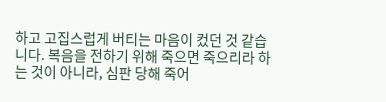하고 고집스럽게 버티는 마음이 컸던 것 같습니다. 복음을 전하기 위해 죽으면 죽으리라 하는 것이 아니라, 심판 당해 죽어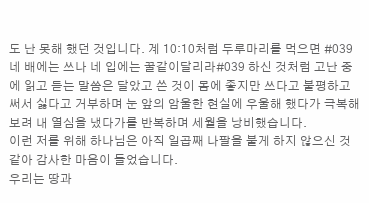도 난 못해 했던 것입니다. 계 10:10처럼 두루마리를 먹으면 #039네 배에는 쓰나 네 입에는 꿀같이달리라#039 하신 것처럼 고난 중에 읽고 듣는 말씀은 달았고 쓴 것이 몸에 좋지만 쓰다고 불평하고 써서 싫다고 거부하며 눈 앞의 암울한 현실에 우울해 했다가 극복해보려 내 열심을 냈다가를 반복하며 세월을 낭비했습니다.
이런 저를 위해 하나님은 아직 일곱째 나팔을 불게 하지 않으신 것 같아 감사한 마음이 들었습니다.
우리는 땅과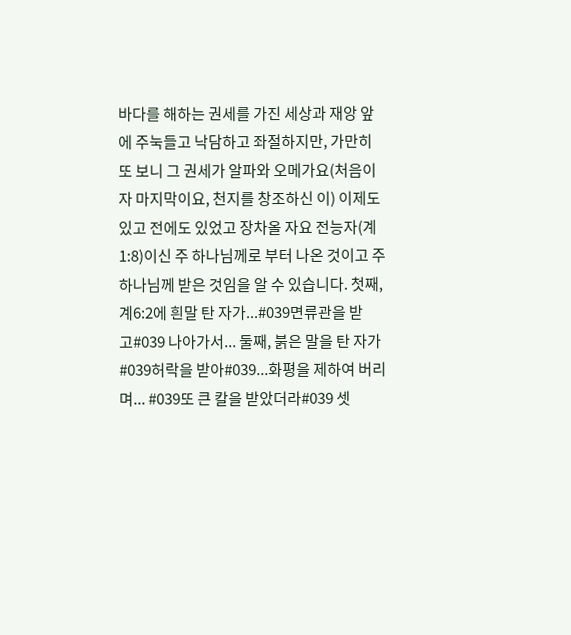바다를 해하는 권세를 가진 세상과 재앙 앞에 주눅들고 낙담하고 좌절하지만, 가만히 또 보니 그 권세가 알파와 오메가요(처음이자 마지막이요, 천지를 창조하신 이) 이제도 있고 전에도 있었고 장차올 자요 전능자(계1:8)이신 주 하나님께로 부터 나온 것이고 주 하나님께 받은 것임을 알 수 있습니다. 첫째,계6:2에 흰말 탄 자가...#039면류관을 받고#039 나아가서... 둘째, 붉은 말을 탄 자가 #039허락을 받아#039...화평을 제하여 버리며... #039또 큰 칼을 받았더라#039 셋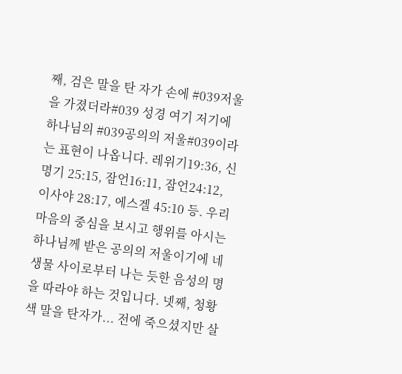째, 검은 말을 탄 자가 손에 #039저울을 가졌더라#039 성경 여기 저기에 하나님의 #039공의의 저울#039이라는 표현이 나옵니다. 레위기19:36, 신명기 25:15, 잠언16:11, 잠언24:12, 이사야 28:17, 에스겔 45:10 등. 우리 마음의 중심을 보시고 행위를 아시는 하나님께 받은 공의의 저울이기에 네 생물 사이로부터 나는 듯한 음성의 명을 따라야 하는 것입니다. 넷째, 청황색 말을 탄자가... 전에 죽으셨지만 살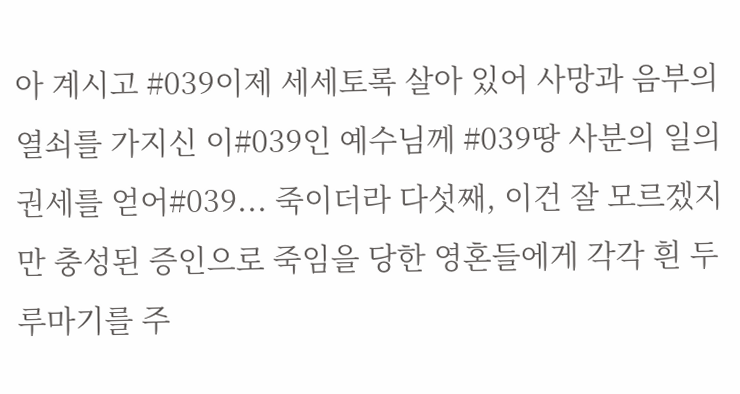아 계시고 #039이제 세세토록 살아 있어 사망과 음부의 열쇠를 가지신 이#039인 예수님께 #039땅 사분의 일의 권세를 얻어#039... 죽이더라 다섯째, 이건 잘 모르겠지만 충성된 증인으로 죽임을 당한 영혼들에게 각각 흰 두루마기를 주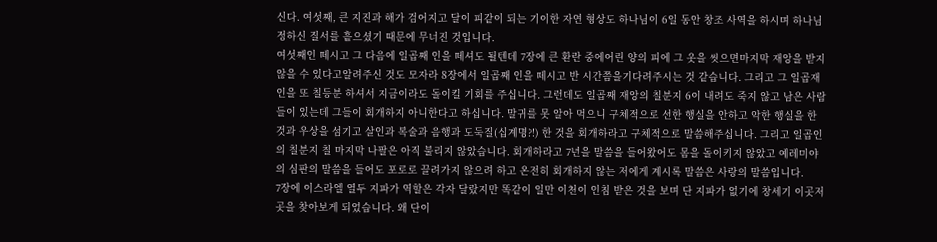신다. 여섯째, 큰 지진과 해가 검어지고 달이 피같이 되는 기이한 자연 형상도 하나님이 6일 동안 창조 사역을 하시며 하나님 정하신 질서를 흩으셨기 때문에 무너진 것입니다.
여섯째인 떼시고 그 다음에 일곱째 인을 떼셔도 될텐데 7장에 큰 환란 중에어린 양의 피에 그 옷을 씻으면마지막 재앙을 받지 않을 수 있다고알려주신 것도 모자라 8장에서 일곱째 인을 떼시고 반 시간쯤을기다려주시는 것 같습니다. 그리고 그 일곱재 인을 또 칠등분 하셔서 지금이라도 돌이킬 기회를 주십니다. 그런데도 일곱째 재앙의 칠분지 6이 내려도 죽지 않고 남은 사람들이 있는데 그들이 회개하지 아니한다고 하십니다. 말귀를 못 알아 먹으니 구체적으로 선한 행실을 안하고 악한 행실을 한 것과 우상을 섬기고 살인과 복술과 음행과 도둑질(십계명?!) 한 것을 회개하라고 구체적으로 말씀해주십니다. 그리고 일곱인의 칠분지 칠 마지막 나팔은 아직 불리지 않았습니다. 회개하라고 7년을 말씀을 들어왔어도 몸을 돌이키지 않았고 예레미야의 심판의 말씀을 들어도 포로로 끌려가지 않으려 하고 온전히 회개하지 않는 저에게 계시록 말씀은 사랑의 말씀입니다.
7장에 이스라엘 열두 지파가 역할은 각자 달랐지만 똑같이 일만 이천이 인침 받은 것을 보며 단 지파가 없기에 창세기 이곳저곳을 찾아보게 되었습니다. 왜 단이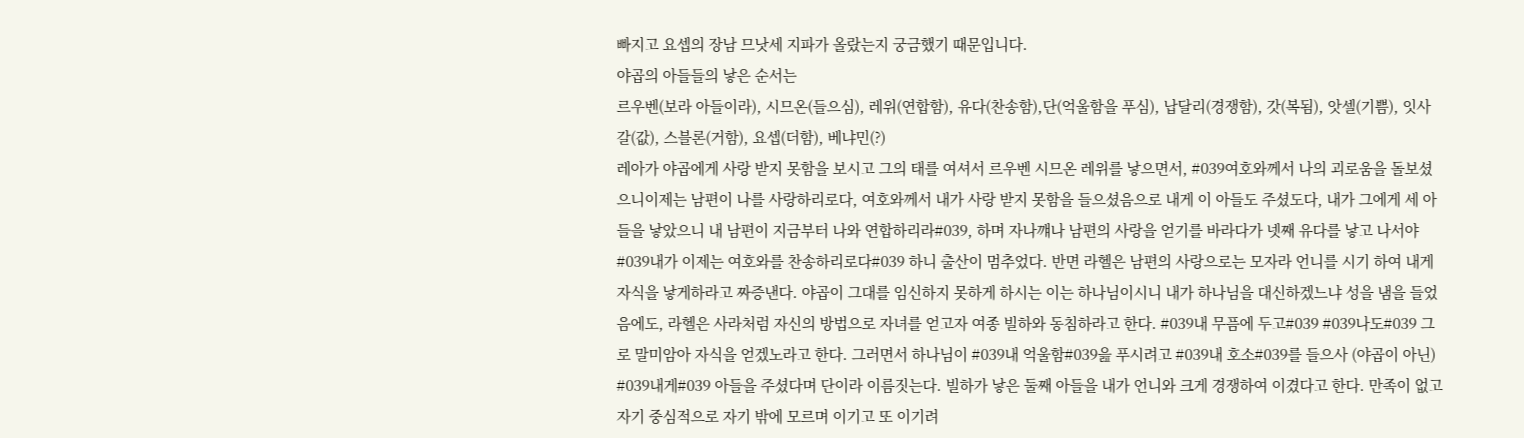빠지고 요셉의 장남 므낫세 지파가 올랐는지 궁금했기 때문입니다.
야곱의 아들들의 낳은 순서는
르우벤(보라 아들이라), 시므온(들으심), 레위(연합함), 유다(찬송함),단(억울함을 푸심), 납달리(경쟁함), 갓(복됨), 앗셀(기쁨), 잇사갈(값), 스블론(거함), 요셉(더함), 베냐민(?)
레아가 야곱에게 사랑 받지 못함을 보시고 그의 태를 여셔서 르우벤 시므온 레위를 낳으면서, #039여호와께서 나의 괴로움을 돌보셨으니이제는 남편이 나를 사랑하리로다, 여호와께서 내가 사랑 받지 못함을 들으셨음으로 내게 이 아들도 주셨도다, 내가 그에게 세 아들을 낳았으니 내 남편이 지금부터 나와 연합하리라#039, 하며 자나꺠나 남편의 사랑을 얻기를 바라다가 넷째 유다를 낳고 나서야 #039내가 이제는 여호와를 찬송하리로다#039 하니 출산이 멈추었다. 반면 라헬은 남편의 사랑으로는 모자라 언니를 시기 하여 내게 자식을 낳게하라고 짜증낸다. 야곱이 그대를 임신하지 못하게 하시는 이는 하나님이시니 내가 하나님을 대신하겠느냐 성을 냄을 들었음에도, 라헬은 사라처럼 자신의 방법으로 자녀를 얻고자 여종 빌하와 동침하라고 한다. #039내 무픔에 두고#039 #039나도#039 그로 말미암아 자식을 얻겠노라고 한다. 그러면서 하나님이 #039내 억울함#039읊 푸시려고 #039내 호소#039를 들으사 (야곱이 아닌) #039내게#039 아들을 주셨다며 단이라 이름짓는다. 빌하가 낳은 둘째 아들을 내가 언니와 크게 경쟁하여 이겼다고 한다. 만족이 없고 자기 중심적으로 자기 밖에 모르며 이기고 또 이기려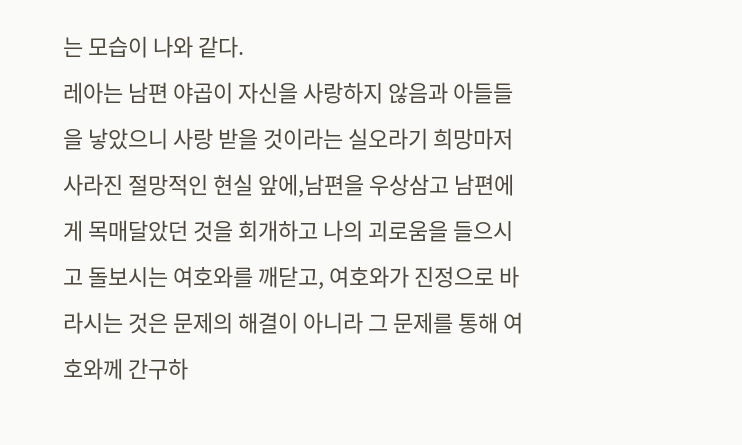는 모습이 나와 같다.
레아는 남편 야곱이 자신을 사랑하지 않음과 아들들을 낳았으니 사랑 받을 것이라는 실오라기 희망마저 사라진 절망적인 현실 앞에,남편을 우상삼고 남편에게 목매달았던 것을 회개하고 나의 괴로움을 들으시고 돌보시는 여호와를 깨닫고, 여호와가 진정으로 바라시는 것은 문제의 해결이 아니라 그 문제를 통해 여호와께 간구하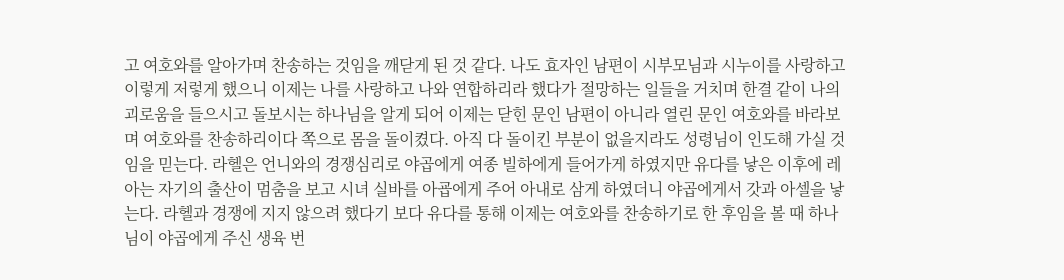고 여호와를 알아가며 찬송하는 것임을 깨닫게 된 것 같다. 나도 효자인 남편이 시부모님과 시누이를 사랑하고 이렇게 저렇게 했으니 이제는 나를 사랑하고 나와 연합하리라 했다가 절망하는 일들을 거치며 한결 같이 나의 괴로움을 들으시고 돌보시는 하나님을 알게 되어 이제는 닫힌 문인 남편이 아니라 열린 문인 여호와를 바라보며 여호와를 찬송하리이다 쪽으로 몸을 돌이켰다. 아직 다 돌이킨 부분이 없을지라도 성령님이 인도해 가실 것임을 믿는다. 라헬은 언니와의 경쟁심리로 야곱에게 여종 빌하에게 들어가게 하였지만 유다를 낳은 이후에 레아는 자기의 출산이 멈춤을 보고 시녀 실바를 아굡에게 주어 아내로 삼게 하였더니 야곱에게서 갓과 아셀을 낳는다. 라헬과 경쟁에 지지 않으려 했다기 보다 유다를 통해 이제는 여호와를 찬송하기로 한 후임을 볼 때 하나님이 야곱에게 주신 생육 번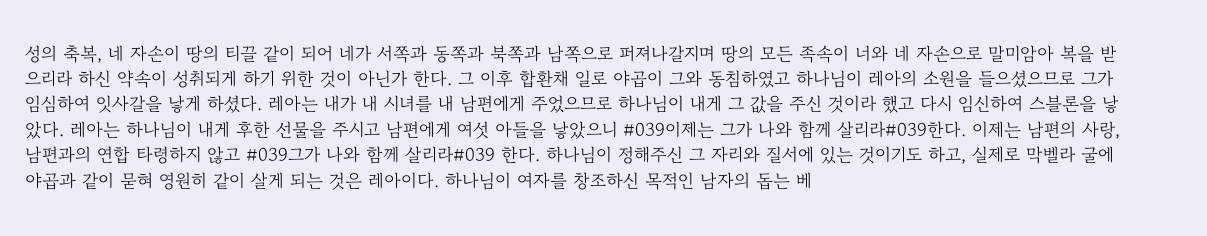성의 축복, 네 자손이 땅의 티끌 같이 되어 네가 서쪽과 동쪽과 북쪽과 남쪽으로 퍼져나갈지며 땅의 모든 족속이 너와 네 자손으로 말미암아 복을 받으리라 하신 약속이 성취되게 하기 위한 것이 아닌가 한다. 그 이후 합환채 일로 야곱이 그와 동침하였고 하나님이 레아의 소원을 들으셨으므로 그가 임심하여 잇사갈을 낳게 하셨다. 레아는 내가 내 시녀를 내 남편에게 주었으므로 하나님이 내게 그 값을 주신 것이라 했고 다시 임신하여 스블론을 낳았다. 레아는 하나님이 내게 후한 선물을 주시고 남편에게 여섯 아들을 낳았으니 #039이제는 그가 나와 함께 살리라#039한다. 이제는 남편의 사랑, 남편과의 연합 타령하지 않고 #039그가 나와 함께 살리라#039 한다. 하나님이 정해주신 그 자리와 질서에 있는 것이기도 하고, 실제로 막벨라 굴에 야곱과 같이 묻혀 영원히 같이 살게 되는 것은 레아이다. 하나님이 여자를 창조하신 목적인 남자의 돕는 베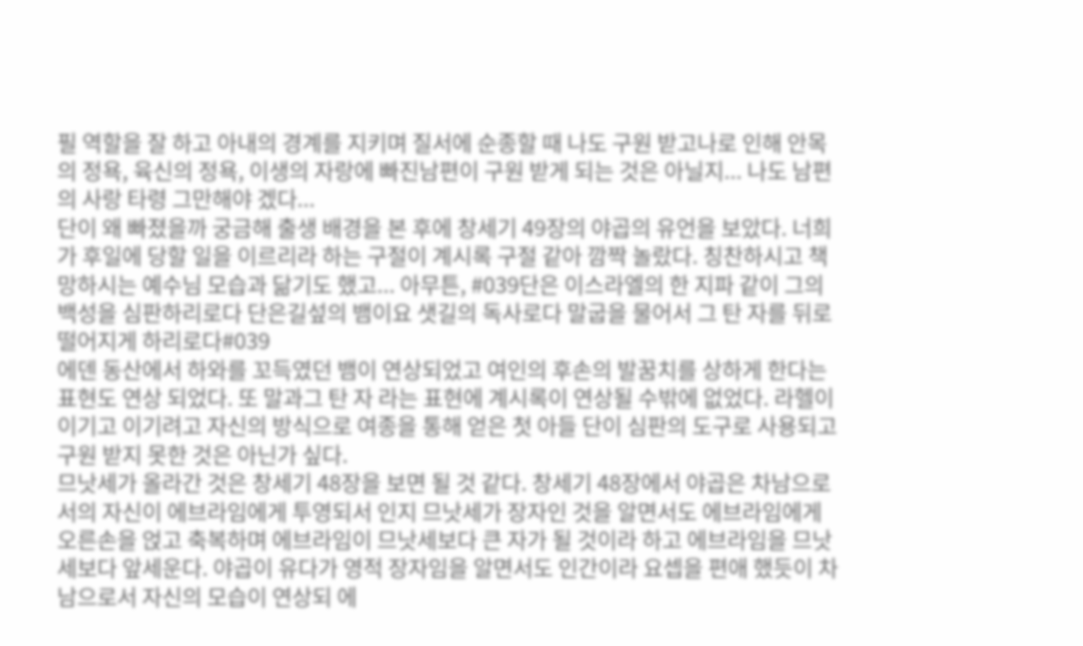필 역할을 잘 하고 아내의 경계를 지키며 질서에 순종할 때 나도 구원 받고나로 인해 안목의 정욕, 육신의 정욕, 이생의 자랑에 빠진남편이 구원 받게 되는 것은 아닐지... 나도 남편의 사랑 타령 그만해야 겠다...
단이 왜 빠졌을까 궁금해 출생 배경을 본 후에 창세기 49장의 야곱의 유언을 보았다. 너희가 후일에 당할 일을 이르리라 하는 구절이 계시록 구절 같아 깜짝 놀랐다. 칭찬하시고 책망하시는 예수님 모습과 닮기도 했고... 아무튼, #039단은 이스라엘의 한 지파 같이 그의 백성을 심판하리로다 단은길섶의 뱀이요 샛길의 독사로다 말굽을 물어서 그 탄 자를 뒤로 떨어지게 하리로다#039
에덴 동산에서 하와를 꼬득였던 뱀이 연상되었고 여인의 후손의 발꿈치를 상하게 한다는 표현도 연상 되었다. 또 말과그 탄 자 라는 표현에 계시록이 연상될 수밖에 없었다. 라헬이 이기고 이기려고 자신의 방식으로 여종을 통해 얻은 첫 아들 단이 심판의 도구로 사용되고 구원 받지 못한 것은 아닌가 싶다.
므낫세가 올라간 것은 창세기 48장을 보면 될 것 같다. 창세기 48장에서 야곱은 차남으로서의 자신이 에브라임에게 투영되서 인지 므낫세가 장자인 것을 알면서도 에브라임에게 오른손을 얹고 축복하며 에브라임이 므낫세보다 큰 자가 될 것이라 하고 에브라임을 므낫세보다 앞세운다. 야곱이 유다가 영적 장자임을 알면서도 인간이라 요셉을 편애 했듯이 차남으로서 자신의 모습이 연상되 에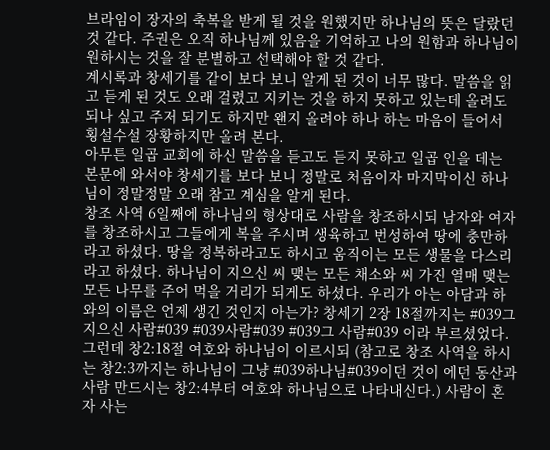브라임이 장자의 축복을 받게 될 것을 원했지만 하나님의 뜻은 달랐던 것 같다. 주권은 오직 하나님께 있음을 기억하고 나의 원함과 하나님이 원하시는 것을 잘 분별하고 선택해야 할 것 같다.
계시록과 창세기를 같이 보다 보니 알게 된 것이 너무 많다. 말씀을 읽고 듣게 된 것도 오래 걸렸고 지키는 것을 하지 못하고 있는데 올려도 되나 싶고 주저 되기도 하지만 왠지 올려야 하나 하는 마음이 들어서 횡설수설 장황하지만 올려 본다.
아무튼 일곱 교회에 하신 말씀을 듣고도 듣지 못하고 일곱 인을 데는 본문에 와서야 창세기를 보다 보니 정말로 처음이자 마지막이신 하나님이 정말정말 오래 참고 계심을 알게 된다.
창조 사역 6일째에 하나님의 형상대로 사람을 창조하시되 남자와 여자를 창조하시고 그들에게 복을 주시며 생육하고 번성하여 땅에 충만하라고 하셨다. 땅을 정복하라고도 하시고 움직이는 모든 생물을 다스리라고 하셨다. 하나님이 지으신 씨 맺는 모든 채소와 씨 가진 열매 맺는 모든 나무를 주어 먹을 거리가 되게도 하셨다. 우리가 아는 아담과 하와의 이름은 언제 생긴 것인지 아는가? 창세기 2장 18절까지는 #039그 지으신 사람#039 #039사람#039 #039그 사람#039 이라 부르셨었다. 그런데 창2:18절 여호와 하나님이 이르시되 (참고로 창조 사역을 하시는 창2:3까지는 하나님이 그냥 #039하나님#039이던 것이 에던 동산과 사람 만드시는 창2:4부터 여호와 하나님으로 나타내신다.) 사람이 혼자 사는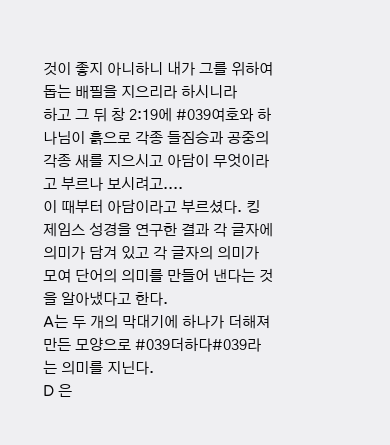것이 좋지 아니하니 내가 그를 위하여 돕는 배필을 지으리라 하시니라
하고 그 뒤 창 2:19에 #039여호와 하나님이 흙으로 각종 들짐승과 공중의 각종 새를 지으시고 아담이 무엇이라고 부르나 보시려고....
이 때부터 아담이라고 부르셨다. 킹 제임스 성경을 연구한 결과 각 글자에 의미가 담겨 있고 각 글자의 의미가 모여 단어의 의미를 만들어 낸다는 것을 알아냈다고 한다.
A는 두 개의 막대기에 하나가 더해져 만든 모양으로 #039더하다#039라는 의미를 지닌다.
D 은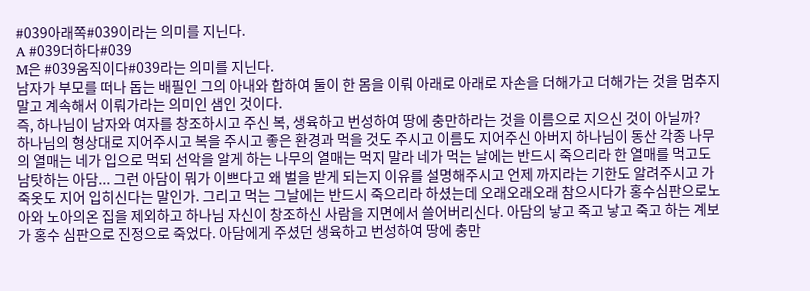#039아래쪽#039이라는 의미를 지닌다.
A #039더하다#039
M은 #039움직이다#039라는 의미를 지닌다.
남자가 부모를 떠나 돕는 배필인 그의 아내와 합하여 둘이 한 몸을 이뤄 아래로 아래로 자손을 더해가고 더해가는 것을 멈추지 말고 계속해서 이뤄가라는 의미인 샘인 것이다.
즉, 하나님이 남자와 여자를 창조하시고 주신 복, 생육하고 번성하여 땅에 충만하라는 것을 이름으로 지으신 것이 아닐까?
하나님의 형상대로 지어주시고 복을 주시고 좋은 환경과 먹을 것도 주시고 이름도 지어주신 아버지 하나님이 동산 각종 나무의 열매는 네가 입으로 먹되 선악을 알게 하는 나무의 열매는 먹지 말라 네가 먹는 날에는 반드시 죽으리라 한 열매를 먹고도 남탓하는 아담... 그런 아담이 뭐가 이쁘다고 왜 벌을 받게 되는지 이유를 설명해주시고 언제 까지라는 기한도 알려주시고 가죽옷도 지어 입히신다는 말인가. 그리고 먹는 그날에는 반드시 죽으리라 하셨는데 오래오래오래 참으시다가 홍수심판으로노아와 노아의온 집을 제외하고 하나님 자신이 창조하신 사람을 지면에서 쓸어버리신다. 아담의 낳고 죽고 낳고 죽고 하는 계보가 홍수 심판으로 진정으로 죽었다. 아담에게 주셨던 생육하고 번성하여 땅에 충만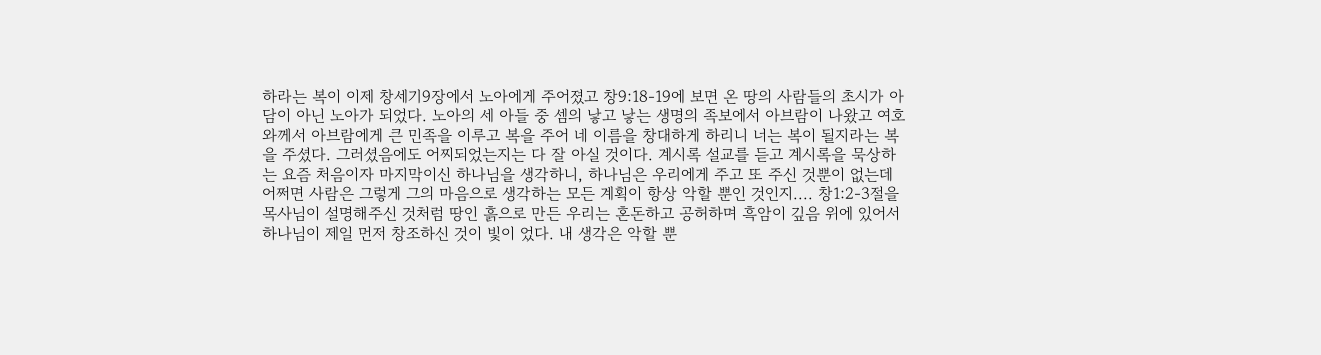하라는 복이 이제 창세기9장에서 노아에게 주어졌고 창9:18-19에 보면 온 땅의 사람들의 초시가 아담이 아닌 노아가 되었다. 노아의 세 아들 중 셈의 낳고 낳는 생명의 족보에서 아브람이 나왔고 여호와께서 아브람에게 큰 민족을 이루고 복을 주어 네 이름을 창대하게 하리니 너는 복이 될지라는 복을 주셨다. 그러셨음에도 어찌되었는지는 다 잘 아실 것이다. 계시록 설교를 듣고 계시록을 묵상하는 요즘 처음이자 마지막이신 하나님을 생각하니, 하나님은 우리에게 주고 또 주신 것뿐이 없는데 어쩌면 사람은 그렇게 그의 마음으로 생각하는 모든 계획이 항상 악할 뿐인 것인지.... 창1:2-3절을 목사님이 설명해주신 것처럼 땅인 흙으로 만든 우리는 혼돈하고 공허하며 흑암이 깊음 위에 있어서 하나님이 제일 먼저 창조하신 것이 빛이 었다. 내 생각은 악할 뿐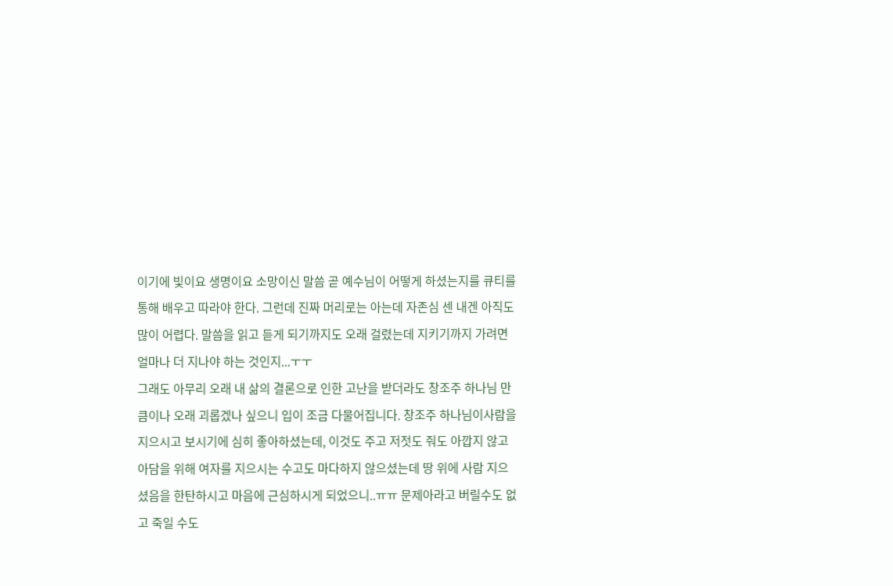이기에 빛이요 생명이요 소망이신 말씀 곧 예수님이 어떻게 하셨는지를 큐티를 통해 배우고 따라야 한다. 그런데 진짜 머리로는 아는데 자존심 센 내겐 아직도 많이 어렵다. 말씀을 읽고 듣게 되기까지도 오래 걸렸는데 지키기까지 가려면 얼마나 더 지나야 하는 것인지...ㅜㅜ
그래도 아무리 오래 내 삶의 결론으로 인한 고난을 받더라도 창조주 하나님 만큼이나 오래 괴롭겠나 싶으니 입이 조금 다물어집니다. 창조주 하나님이사람을 지으시고 보시기에 심히 좋아하셨는데, 이것도 주고 저젓도 줘도 아깝지 않고 아담을 위해 여자를 지으시는 수고도 마다하지 않으셨는데 땅 위에 사람 지으셨음을 한탄하시고 마음에 근심하시게 되었으니..ㅠㅠ 문제아라고 버릴수도 없고 죽일 수도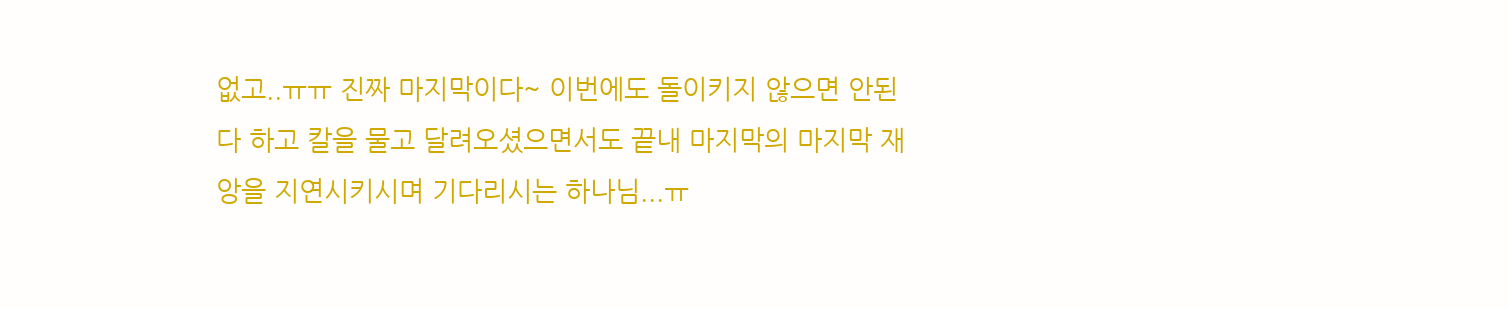없고..ㅠㅠ 진짜 마지막이다~ 이번에도 돌이키지 않으면 안된다 하고 칼을 물고 달려오셨으면서도 끝내 마지막의 마지막 재앙을 지연시키시며 기다리시는 하나님...ㅠ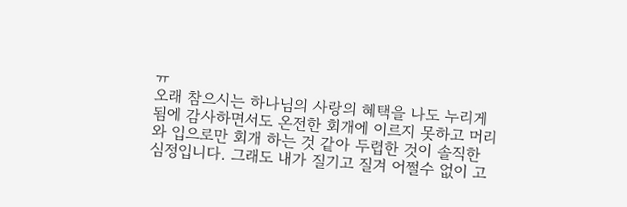ㅠ
오래 참으시는 하나님의 사랑의 혜택을 나도 누리게 됨에 감사하면서도 온전한 회개에 이르지 못하고 머리와 입으로만 회개 하는 것 같아 두렵한 것이 솔직한 심정입니다. 그래도 내가 질기고 질겨 어쩔수 없이 고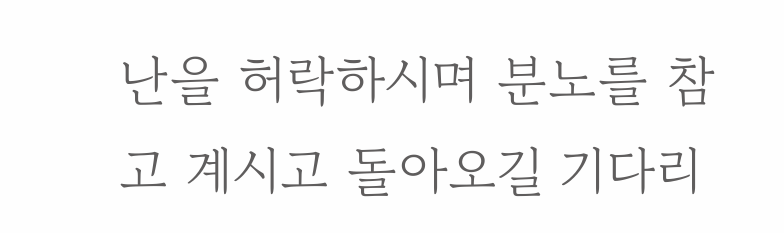난을 허락하시며 분노를 참고 계시고 돌아오길 기다리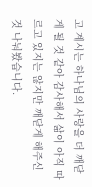고 계시는 하나님의 사랑을 더 깨닫게 될 것 같아 감사해서 삶이 아직 따르고 있지는 않지만 깨닫게 해주신 것 나눠봤습니다.